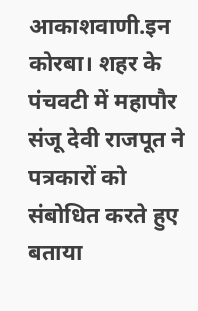आकाशवाणी.इन
कोरबा। शहर के पंचवटी में महापौर संजू देवी राजपूत ने पत्रकारों को संबोधित करते हुए बताया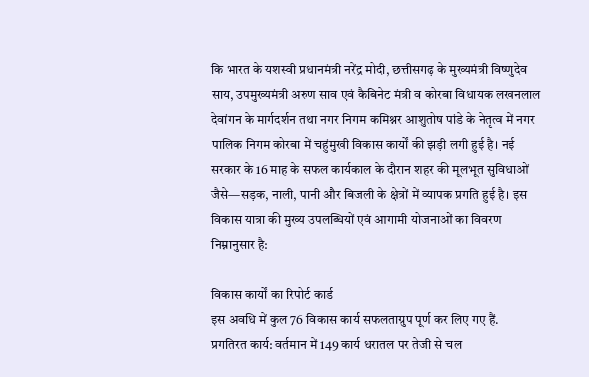कि भारत के यशस्वी प्रधानमंत्री नरेंद्र मोदी, छत्तीसगढ़ के मुख्यमंत्री विष्णुदेव साय, उपमुख्यमंत्री अरुण साव एवं कैबिनेट मंत्री व कोरबा विधायक लखनलाल देवांगन के मार्गदर्शन तथा नगर निगम कमिश्नर आशुतोष पांडे के नेतृत्व में नगर पालिक निगम कोरबा में चहुंमुखी विकास कार्यों की झड़ी लगी हुई है। नई सरकार के 16 माह के सफल कार्यकाल के दौरान शहर की मूलभूत सुविधाओं जैसे—सड़क, नाली, पानी और बिजली के क्षेत्रों में व्यापक प्रगति हुई है। इस विकास यात्रा की मुख्य उपलब्धियों एवं आगामी योजनाओं का विवरण निम्नानुसार है:

विकास कार्यों का रिपोर्ट कार्ड
इस अवधि में कुल 76 विकास कार्य सफलताग्रुप पूर्ण कर लिए गए हैं.
प्रगतिरत कार्य: वर्तमान में 149 कार्य धरातल पर तेजी से चल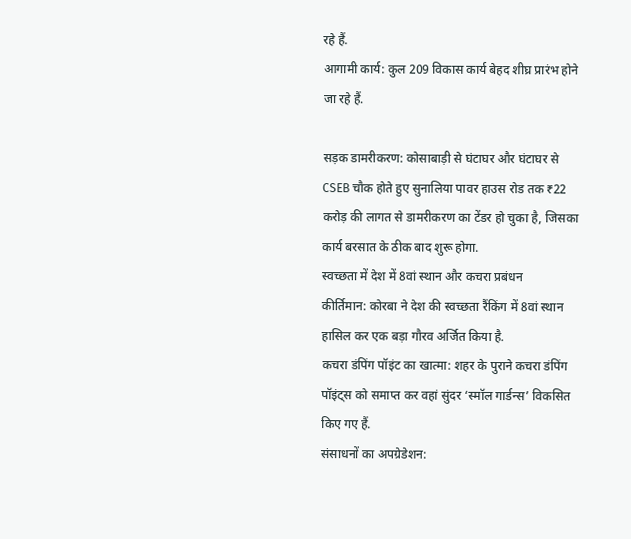रहे हैं.
आगामी कार्य: कुल 209 विकास कार्य बेहद शीघ्र प्रारंभ होने जा रहे हैं.

सड़क डामरीकरण: कोसाबाड़ी से घंटाघर और घंटाघर से CSEB चौक होते हुए सुनालिया पावर हाउस रोड तक ₹22 करोड़ की लागत से डामरीकरण का टेंडर हो चुका है, जिसका कार्य बरसात के ठीक बाद शुरू होगा.
स्वच्छता में देश में 8वां स्थान और कचरा प्रबंधन
कीर्तिमान: कोरबा ने देश की स्वच्छता रैंकिंग में 8वां स्थान हासिल कर एक बड़ा गौरव अर्जित किया है.
कचरा डंपिंग पॉइंट का खात्मा: शहर के पुराने कचरा डंपिंग पॉइंट्स को समाप्त कर वहां सुंदर ‘स्मॉल गार्डन्स’ विकसित किए गए हैं.
संसाधनों का अपग्रेडेशन: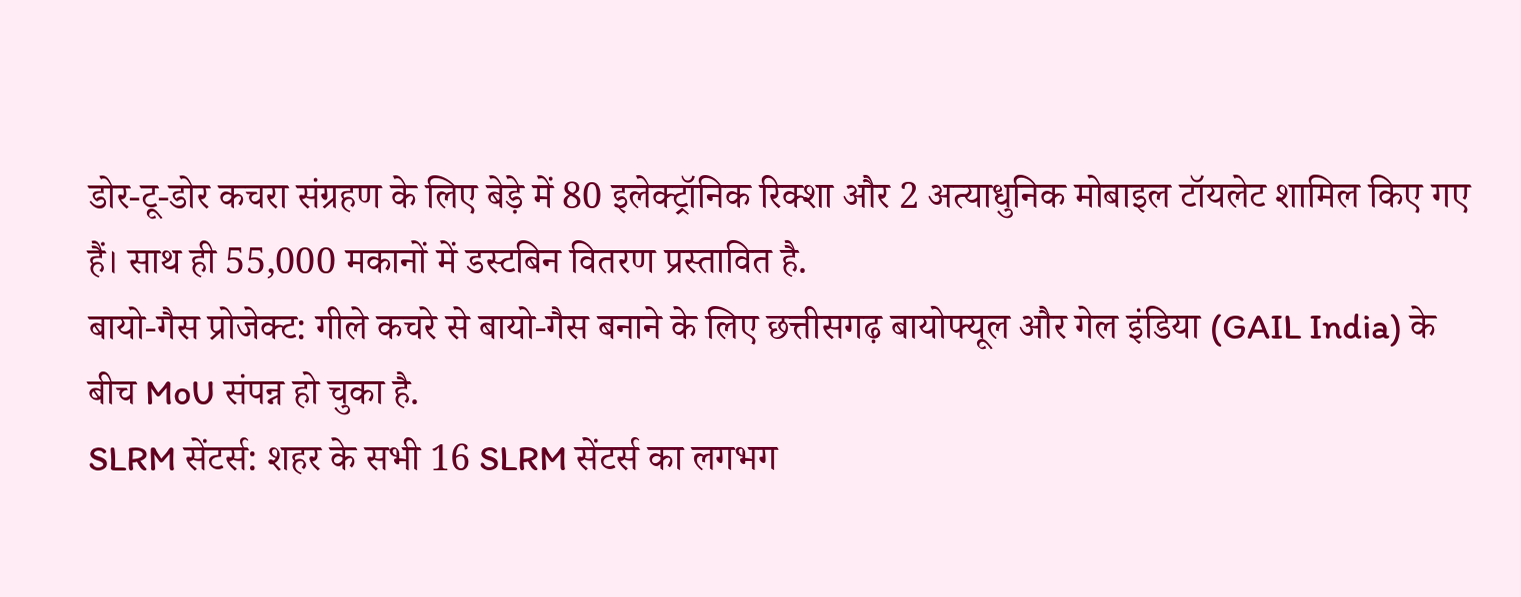डोर-टू-डोर कचरा संग्रहण के लिए बेड़े में 80 इलेक्ट्रॉनिक रिक्शा और 2 अत्याधुनिक मोबाइल टॉयलेट शामिल किए गए हैं। साथ ही 55,000 मकानों में डस्टबिन वितरण प्रस्तावित है.
बायो-गैस प्रोजेक्ट: गीले कचरे से बायो-गैस बनाने के लिए छत्तीसगढ़ बायोफ्यूल और गेल इंडिया (GAIL India) के बीच MoU संपन्न हो चुका है.
SLRM सेंटर्स: शहर के सभी 16 SLRM सेंटर्स का लगभग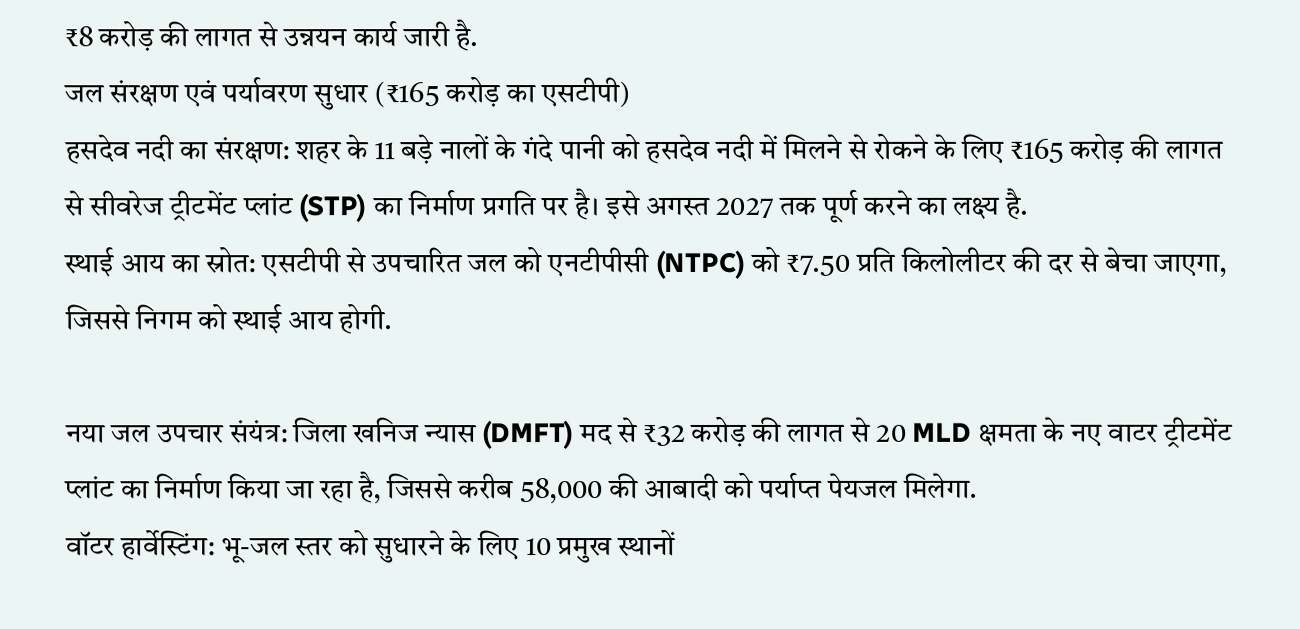₹8 करोड़ की लागत से उन्नयन कार्य जारी है.
जल संरक्षण एवं पर्यावरण सुधार (₹165 करोड़ का एसटीपी)
हसदेव नदी का संरक्षण: शहर के 11 बड़े नालों के गंदे पानी को हसदेव नदी में मिलने से रोकने के लिए ₹165 करोड़ की लागत से सीवरेज ट्रीटमेंट प्लांट (STP) का निर्माण प्रगति पर है। इसे अगस्त 2027 तक पूर्ण करने का लक्ष्य है.
स्थाई आय का स्रोत: एसटीपी से उपचारित जल को एनटीपीसी (NTPC) को ₹7.50 प्रति किलोलीटर की दर से बेचा जाएगा, जिससे निगम को स्थाई आय होगी.

नया जल उपचार संयंत्र: जिला खनिज न्यास (DMFT) मद से ₹32 करोड़ की लागत से 20 MLD क्षमता के नए वाटर ट्रीटमेंट प्लांट का निर्माण किया जा रहा है, जिससे करीब 58,000 की आबादी को पर्याप्त पेयजल मिलेगा.
वॉटर हार्वेस्टिंग: भू-जल स्तर को सुधारने के लिए 10 प्रमुख स्थानों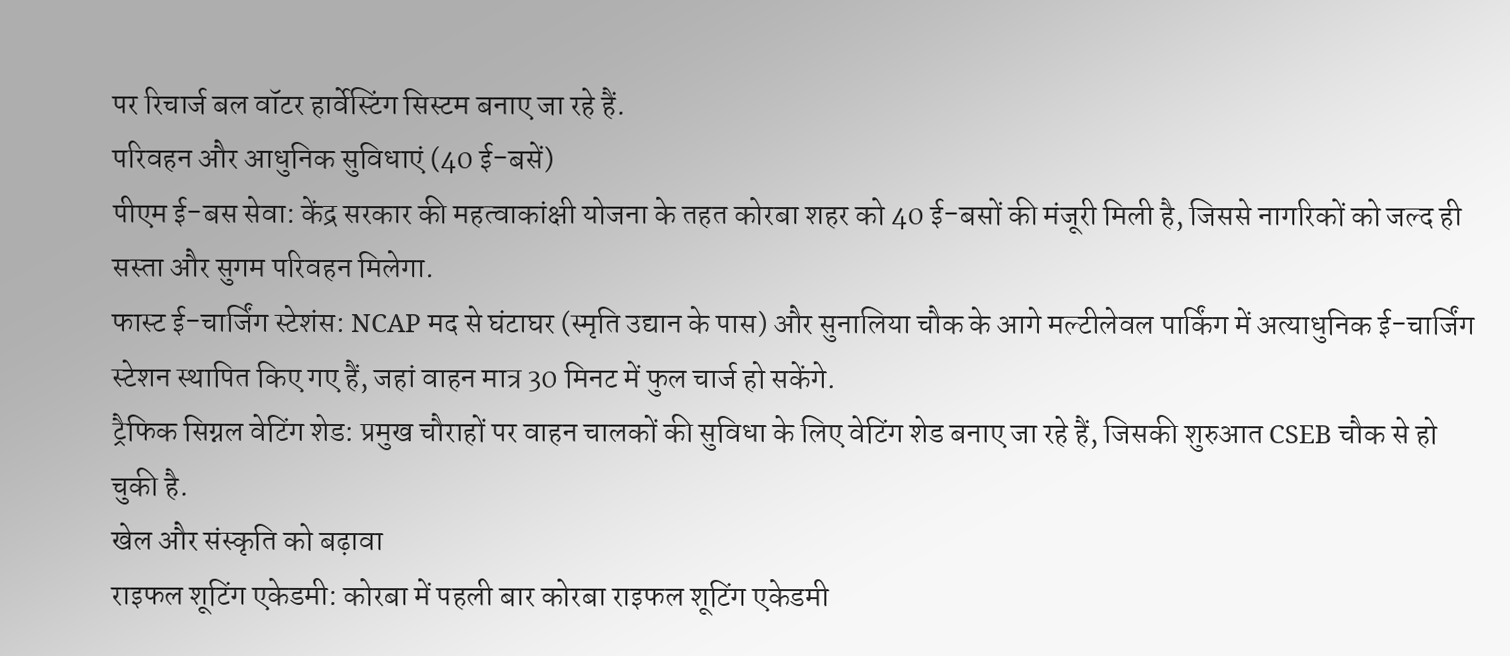पर रिचार्ज बल वॉटर हार्वेस्टिंग सिस्टम बनाए जा रहे हैं.
परिवहन और आधुनिक सुविधाएं (40 ई-बसें)
पीएम ई-बस सेवा: केंद्र सरकार की महत्वाकांक्षी योजना के तहत कोरबा शहर को 40 ई-बसों की मंजूरी मिली है, जिससे नागरिकों को जल्द ही सस्ता और सुगम परिवहन मिलेगा.
फास्ट ई-चार्जिंग स्टेशंस: NCAP मद से घंटाघर (स्मृति उद्यान के पास) और सुनालिया चौक के आगे मल्टीलेवल पार्किंग में अत्याधुनिक ई-चार्जिंग स्टेशन स्थापित किए गए हैं, जहां वाहन मात्र 30 मिनट में फुल चार्ज हो सकेंगे.
ट्रैफिक सिग्नल वेटिंग शेड: प्रमुख चौराहों पर वाहन चालकों की सुविधा के लिए वेटिंग शेड बनाए जा रहे हैं, जिसकी शुरुआत CSEB चौक से हो चुकी है.
खेल और संस्कृति को बढ़ावा
राइफल शूटिंग एकेडमी: कोरबा में पहली बार कोरबा राइफल शूटिंग एकेडमी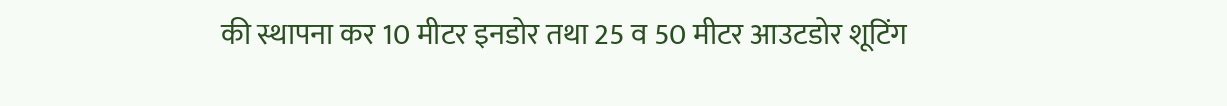की स्थापना कर 10 मीटर इनडोर तथा 25 व 50 मीटर आउटडोर शूटिंग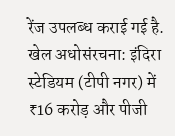रेंज उपलब्ध कराई गई है.
खेल अधोसंरचना: इंदिरा स्टेडियम (टीपी नगर) में ₹16 करोड़ और पीजी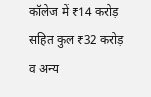कॉलेज में ₹14 करोड़ सहित कुल ₹32 करोड़ व अन्य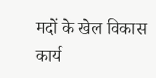मदों के खेल विकास कार्य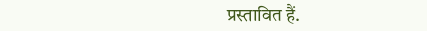प्रस्तावित हैं.